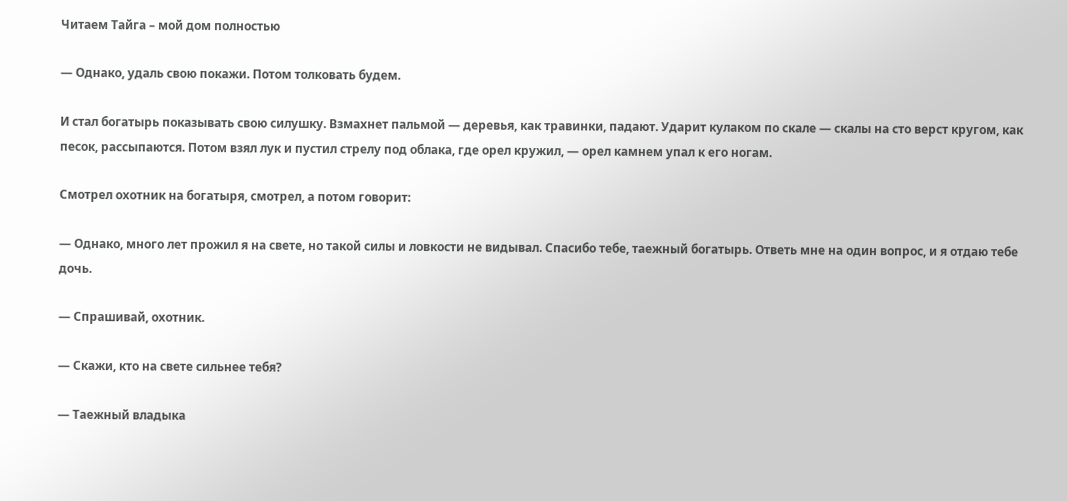Читаем Тайга – мой дом полностью

— Однако, удаль свою покажи. Потом толковать будем.

И стал богатырь показывать свою силушку. Взмахнет пальмой — деревья, как травинки, падают. Ударит кулаком по скале — скалы на сто верст кругом, как песок, рассыпаются. Потом взял лук и пустил стрелу под облака, где орел кружил, — орел камнем упал к его ногам.

Смотрел охотник на богатыря, смотрел, а потом говорит:

— Однако, много лет прожил я на свете, но такой силы и ловкости не видывал. Спасибо тебе, таежный богатырь. Ответь мне на один вопрос, и я отдаю тебе дочь.

— Спрашивай, охотник.

— Скажи, кто на свете сильнее тебя?

— Таежный владыка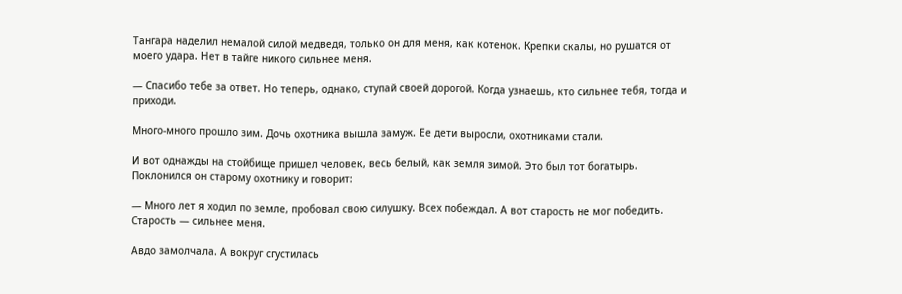Тангара наделил немалой силой медведя, только он для меня, как котенок. Крепки скалы, но рушатся от моего удара. Нет в тайге никого сильнее меня.

— Спасибо тебе за ответ. Но теперь, однако, ступай своей дорогой. Когда узнаешь, кто сильнее тебя, тогда и приходи.

Много-много прошло зим. Дочь охотника вышла замуж. Ее дети выросли, охотниками стали.

И вот однажды на стойбище пришел человек, весь белый, как земля зимой. Это был тот богатырь. Поклонился он старому охотнику и говорит:

— Много лет я ходил по земле, пробовал свою силушку. Всех побеждал. А вот старость не мог победить. Старость — сильнее меня.

Авдо замолчала. А вокруг сгустилась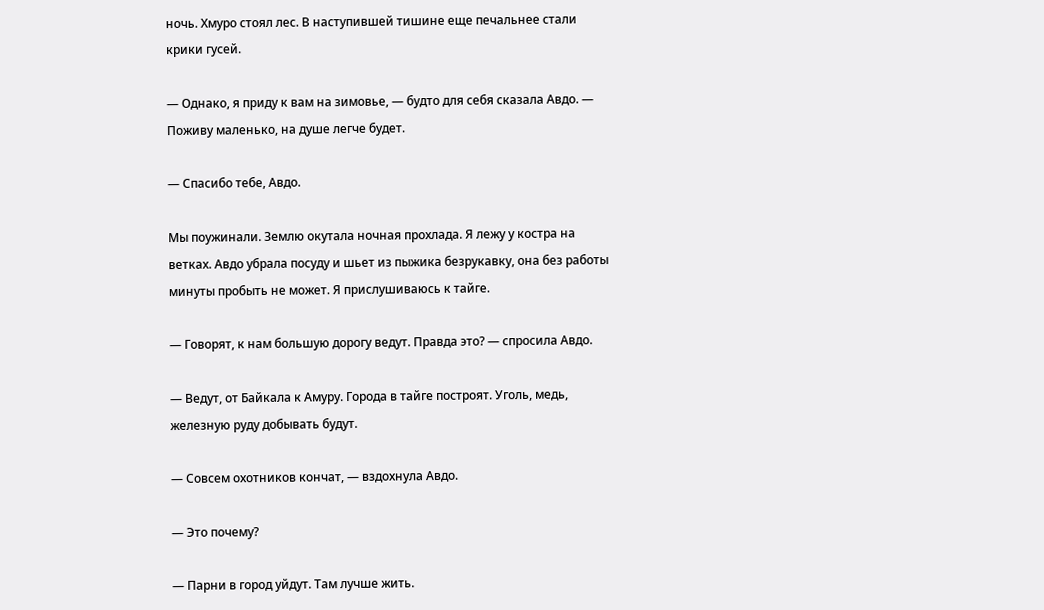ночь. Хмуро стоял лес. В наступившей тишине еще печальнее стали крики гусей.

— Однако, я приду к вам на зимовье, — будто для себя сказала Авдо. — Поживу маленько, на душе легче будет.

— Спасибо тебе, Авдо.

Мы поужинали. Землю окутала ночная прохлада. Я лежу у костра на ветках. Авдо убрала посуду и шьет из пыжика безрукавку, она без работы минуты пробыть не может. Я прислушиваюсь к тайге.

— Говорят, к нам большую дорогу ведут. Правда это? — спросила Авдо.

— Ведут, от Байкала к Амуру. Города в тайге построят. Уголь, медь, железную руду добывать будут.

— Совсем охотников кончат, — вздохнула Авдо.

— Это почему?

— Парни в город уйдут. Там лучше жить.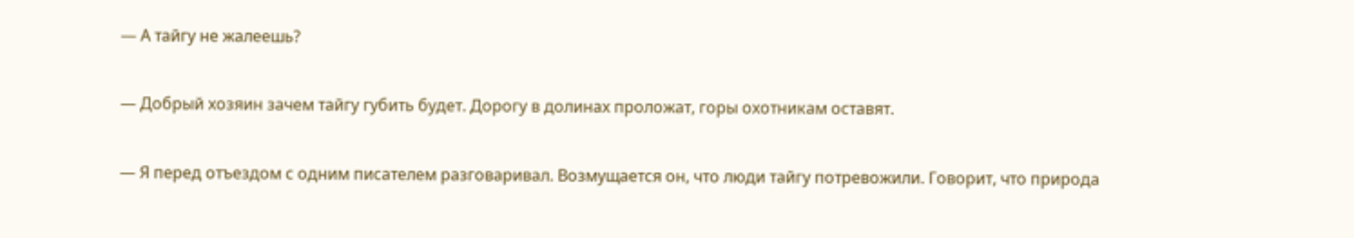— А тайгу не жалеешь?

— Добрый хозяин зачем тайгу губить будет. Дорогу в долинах проложат, горы охотникам оставят.

— Я перед отъездом с одним писателем разговаривал. Возмущается он, что люди тайгу потревожили. Говорит, что природа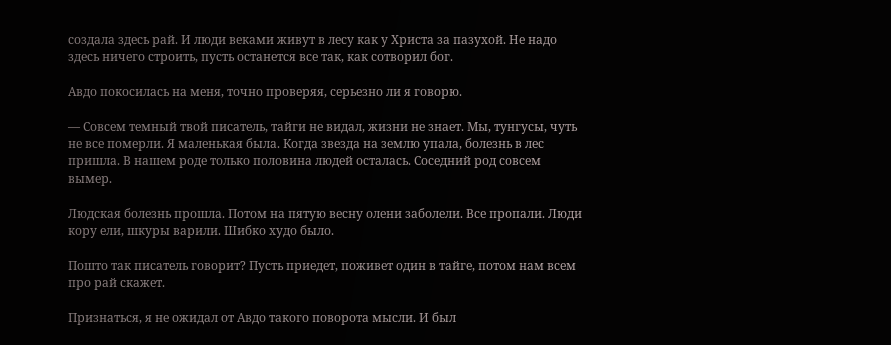создала здесь рай. И люди веками живут в лесу как у Христа за пазухой. Не надо здесь ничего строить, пусть останется все так, как сотворил бог.

Авдо покосилась на меня, точно проверяя, серьезно ли я говорю.

— Совсем темный твой писатель, тайги не видал, жизни не знает. Мы, тунгусы, чуть не все померли. Я маленькая была. Когда звезда на землю упала, болезнь в лес пришла. В нашем роде только половина людей осталась. Соседний род совсем вымер.

Людская болезнь прошла. Потом на пятую весну олени заболели. Все пропали. Люди кору ели, шкуры варили. Шибко худо было.

Пошто так писатель говорит? Пусть приедет, поживет один в тайге, потом нам всем про рай скажет.

Признаться, я не ожидал от Авдо такого поворота мысли. И был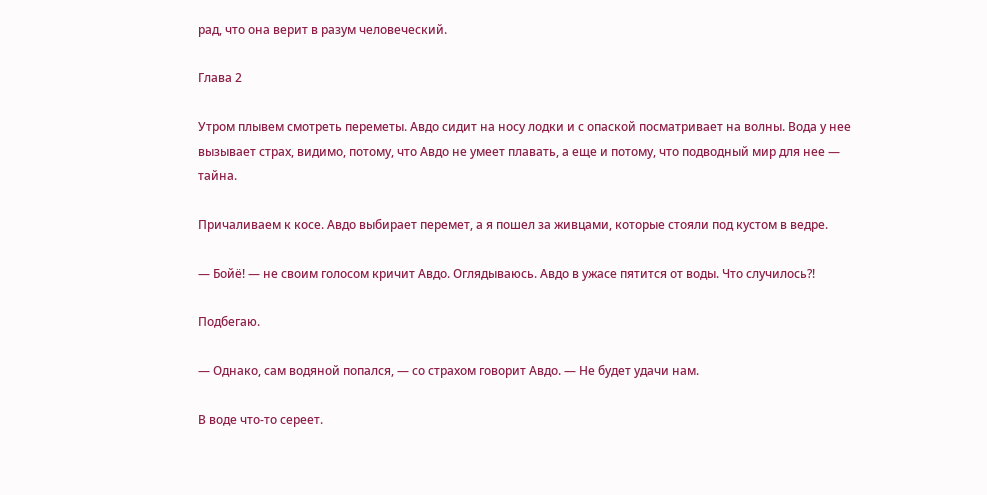рад, что она верит в разум человеческий.

Глава 2

Утром плывем смотреть переметы. Авдо сидит на носу лодки и с опаской посматривает на волны. Вода у нее вызывает страх, видимо, потому, что Авдо не умеет плавать, а еще и потому, что подводный мир для нее — тайна.

Причаливаем к косе. Авдо выбирает перемет, а я пошел за живцами, которые стояли под кустом в ведре.

— Бойё! — не своим голосом кричит Авдо. Оглядываюсь. Авдо в ужасе пятится от воды. Что случилось?!

Подбегаю.

— Однако, сам водяной попался, — со страхом говорит Авдо. — Не будет удачи нам.

В воде что-то сереет.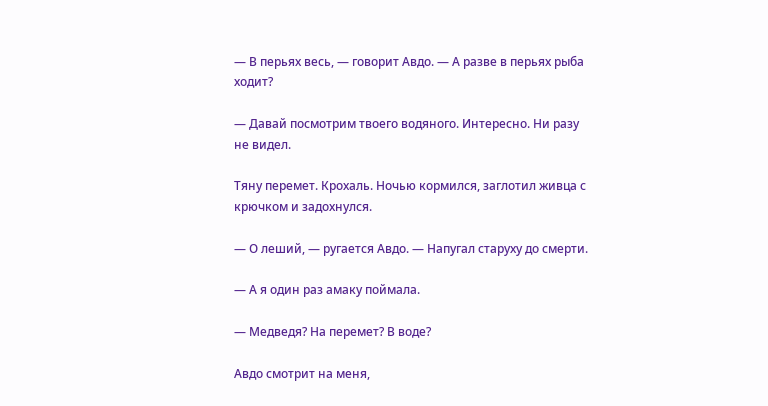— В перьях весь, — говорит Авдо. — А разве в перьях рыба ходит?

— Давай посмотрим твоего водяного. Интересно. Ни разу не видел.

Тяну перемет. Крохаль. Ночью кормился, заглотил живца с крючком и задохнулся.

— О леший, — ругается Авдо. — Напугал старуху до смерти.

— А я один раз амаку поймала.

— Медведя? На перемет? В воде?

Авдо смотрит на меня,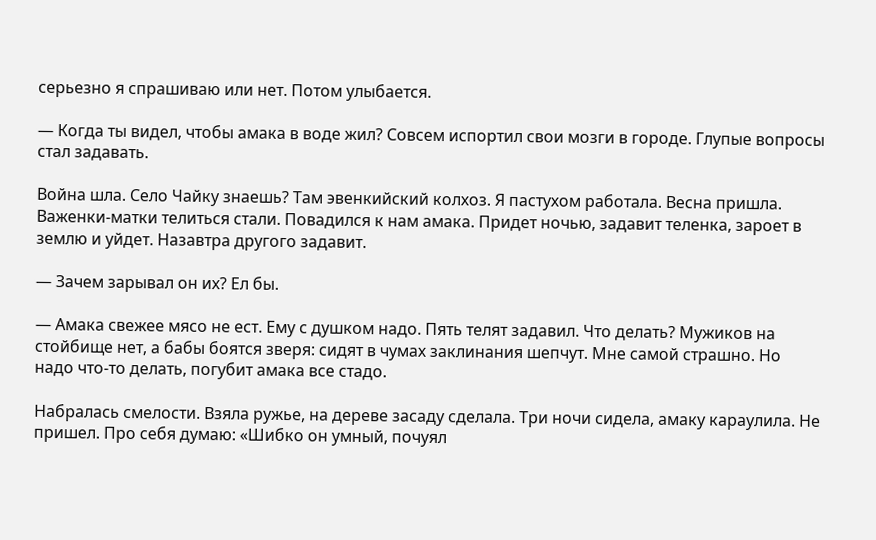серьезно я спрашиваю или нет. Потом улыбается.

— Когда ты видел, чтобы амака в воде жил? Совсем испортил свои мозги в городе. Глупые вопросы стал задавать.

Война шла. Село Чайку знаешь? Там эвенкийский колхоз. Я пастухом работала. Весна пришла. Важенки-матки телиться стали. Повадился к нам амака. Придет ночью, задавит теленка, зароет в землю и уйдет. Назавтра другого задавит.

— Зачем зарывал он их? Ел бы.

— Амака свежее мясо не ест. Ему с душком надо. Пять телят задавил. Что делать? Мужиков на стойбище нет, а бабы боятся зверя: сидят в чумах заклинания шепчут. Мне самой страшно. Но надо что-то делать, погубит амака все стадо.

Набралась смелости. Взяла ружье, на дереве засаду сделала. Три ночи сидела, амаку караулила. Не пришел. Про себя думаю: «Шибко он умный, почуял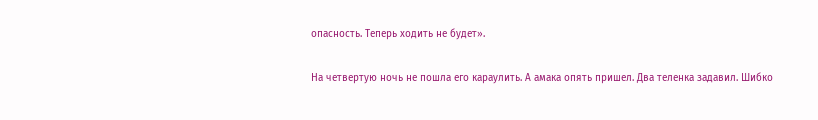опасность. Теперь ходить не будет».

На четвертую ночь не пошла его караулить. А амака опять пришел. Два теленка задавил. Шибко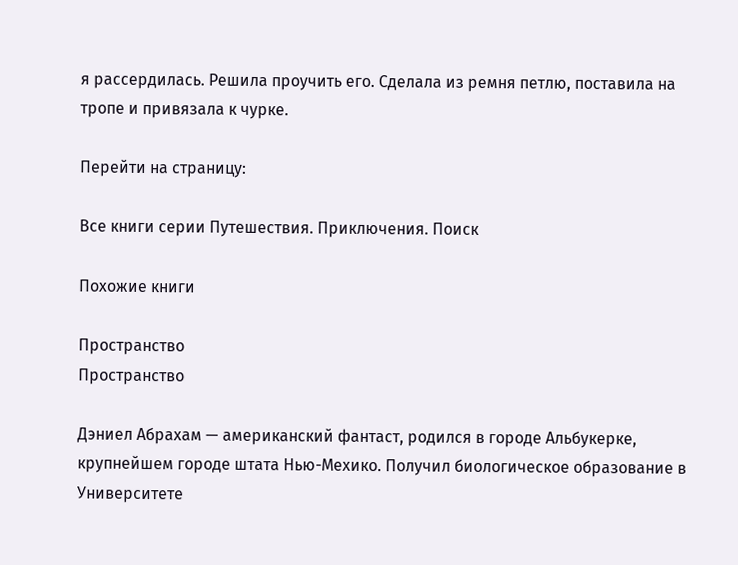я рассердилась. Решила проучить его. Сделала из ремня петлю, поставила на тропе и привязала к чурке.

Перейти на страницу:

Все книги серии Путешествия. Приключения. Поиск

Похожие книги

Пространство
Пространство

Дэниел Абрахам — американский фантаст, родился в городе Альбукерке, крупнейшем городе штата Нью-Мехико. Получил биологическое образование в Университете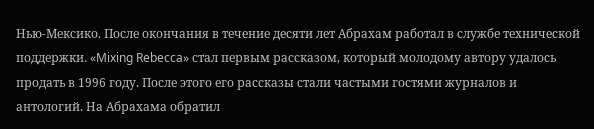Нью-Мексико. После окончания в течение десяти лет Абрахам работал в службе технической поддержки. «Mixing Rebecca» стал первым рассказом, который молодому автору удалось продать в 1996 году. После этого его рассказы стали частыми гостями журналов и антологий. На Абрахама обратил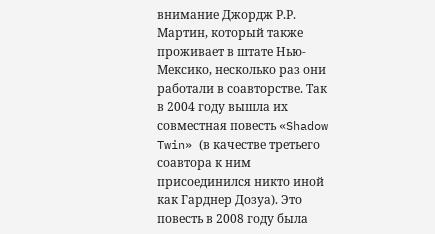внимание Джордж Р.Р. Мартин, который также проживает в штате Нью-Мексико, несколько раз они работали в соавторстве. Так в 2004 году вышла их совместная повесть «Shadow Twin» (в качестве третьего соавтора к ним присоединился никто иной как Гарднер Дозуа). Это повесть в 2008 году была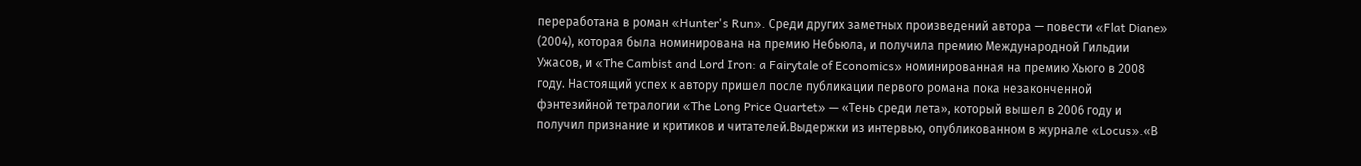переработана в роман «Hunter's Run». Среди других заметных произведений автора — повести «Flat Diane» (2004), которая была номинирована на премию Небьюла, и получила премию Международной Гильдии Ужасов, и «The Cambist and Lord Iron: a Fairytale of Economics» номинированная на премию Хьюго в 2008 году. Настоящий успех к автору пришел после публикации первого романа пока незаконченной фэнтезийной тетралогии «The Long Price Quartet» — «Тень среди лета», который вышел в 2006 году и получил признание и критиков и читателей.Выдержки из интервью, опубликованном в журнале «Locus».«В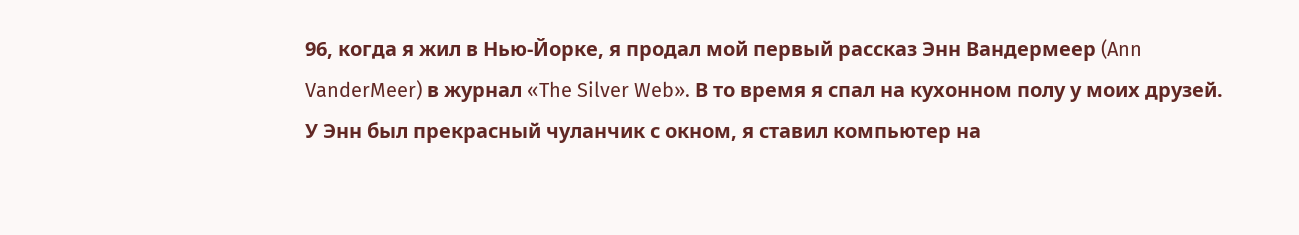96, когда я жил в Нью-Йорке, я продал мой первый рассказ Энн Вандермеер (Ann VanderMeer) в журнал «The Silver Web». В то время я спал на кухонном полу у моих друзей. У Энн был прекрасный чуланчик с окном, я ставил компьютер на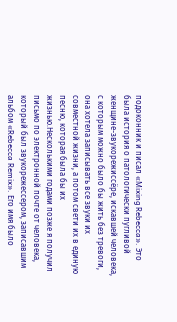подоконник и писал «Mixing Rebecca». Это была история о патологически пугливой женщине-звукорежиссёре, искавшей человека, с которым можно было бы жить без тревоги, она хотела записывать все звуки их совместной жизни, а потом свети их в единую песню, которая была бы их жизнью.Несколькими годами позже я получил письмо по электронной почте от человека, который был звукорежессером, записавшим альбом «Rebecca Remix». Его имя было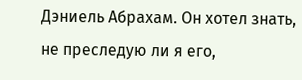Дэниель Абрахам. Он хотел знать, не преследую ли я его,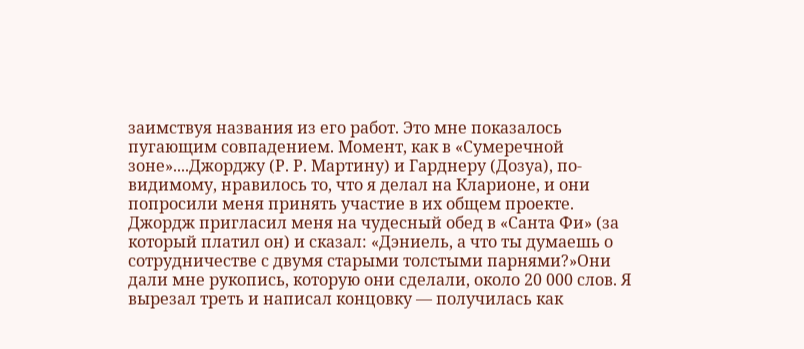заимствуя названия из его работ. Это мне показалось пугающим совпадением. Момент, как в «Сумеречной зоне»....Джорджу (Р. Р. Мартину) и Гарднеру (Дозуа), по-видимому, нравилось то, что я делал на Кларионе, и они попросили меня принять участие в их общем проекте. Джордж пригласил меня на чудесный обед в «Санта Фи» (за который платил он) и сказал: «Дэниель, а что ты думаешь о сотрудничестве с двумя старыми толстыми парнями?»Они дали мне рукопись, которую они сделали, около 20 000 слов. Я вырезал треть и написал концовку — получилась как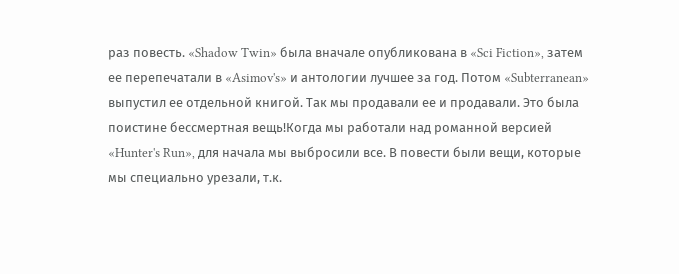раз повесть. «Shadow Twin» была вначале опубликована в «Sci Fiction», затем ее перепечатали в «Asimov's» и антологии лучшее за год. Потом «Subterranean» выпустил ее отдельной книгой. Так мы продавали ее и продавали. Это была поистине бессмертная вещь!Когда мы работали над романной версией «Hunter's Run», для начала мы выбросили все. В повести были вещи, которые мы специально урезали, т.к.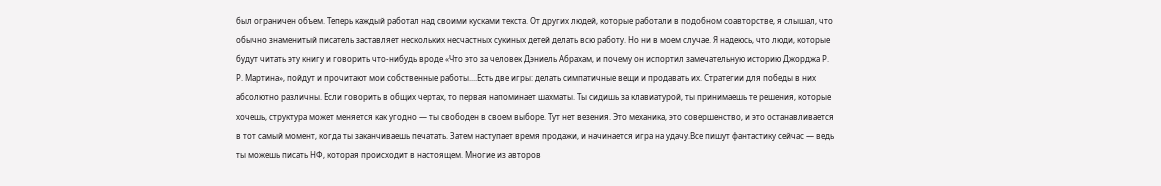был ограничен объем. Теперь каждый работал над своими кусками текста. От других людей, которые работали в подобном соавторстве, я слышал, что обычно знаменитый писатель заставляет нескольких несчастных сукиных детей делать всю работу. Но ни в моем случае. Я надеюсь, что люди, которые будут читать эту книгу и говорить что-нибудь вроде «Что это за человек Дэниель Абрахам, и почему он испортил замечательную историю Джорджа Р. Р. Мартина», пойдут и прочитают мои собственные работы....Есть две игры: делать симпатичные вещи и продавать их. Стратегии для победы в них абсолютно различны. Если говорить в общих чертах, то первая напоминает шахматы. Ты сидишь за клавиатурой, ты принимаешь те решения, которые хочешь, структура может меняется как угодно — ты свободен в своем выборе. Тут нет везения. Это механика, это совершенство, и это останавливается в тот самый момент, когда ты заканчиваешь печатать. Затем наступает время продажи, и начинается игра на удачу.Все пишут фантастику сейчас — ведь ты можешь писать НФ, которая происходит в настоящем. Многие из авторов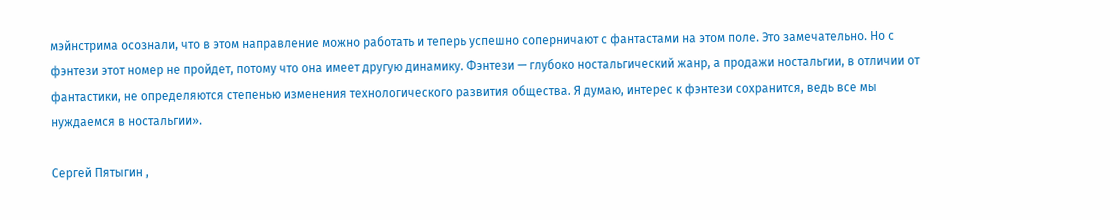мэйнстрима осознали, что в этом направление можно работать и теперь успешно соперничают с фантастами на этом поле. Это замечательно. Но с фэнтези этот номер не пройдет, потому что она имеет другую динамику. Фэнтези — глубоко ностальгический жанр, а продажи ностальгии, в отличии от фантастики, не определяются степенью изменения технологического развития общества. Я думаю, интерес к фэнтези сохранится, ведь все мы нуждаемся в ностальгии».

Сергей Пятыгин ,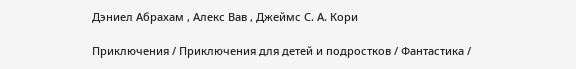Дэниел Абрахам , Алекс Вав , Джеймс С. А. Кори

Приключения / Приключения для детей и подростков / Фантастика /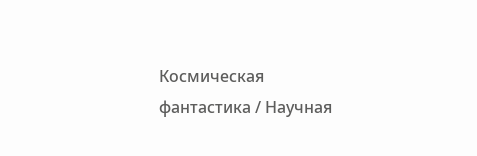Космическая фантастика / Научная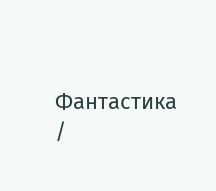Фантастика /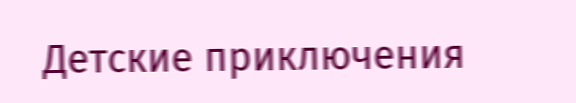Детские приключения